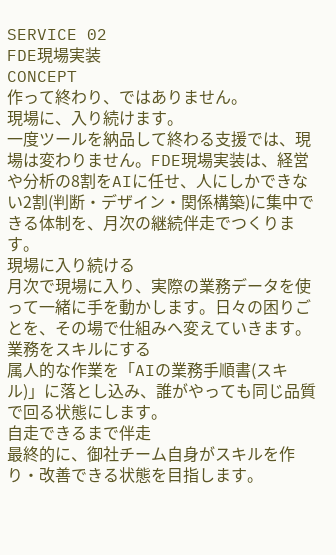SERVICE 02
FDE現場実装
CONCEPT
作って終わり、ではありません。
現場に、入り続けます。
一度ツールを納品して終わる支援では、現場は変わりません。FDE現場実装は、経営や分析の8割をAIに任せ、人にしかできない2割(判断・デザイン・関係構築)に集中できる体制を、月次の継続伴走でつくります。
現場に入り続ける
月次で現場に入り、実際の業務データを使って一緒に手を動かします。日々の困りごとを、その場で仕組みへ変えていきます。
業務をスキルにする
属人的な作業を「AIの業務手順書(スキル)」に落とし込み、誰がやっても同じ品質で回る状態にします。
自走できるまで伴走
最終的に、御社チーム自身がスキルを作り・改善できる状態を目指します。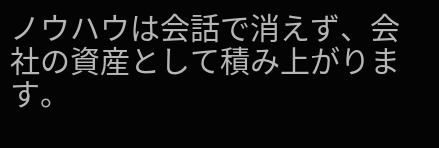ノウハウは会話で消えず、会社の資産として積み上がります。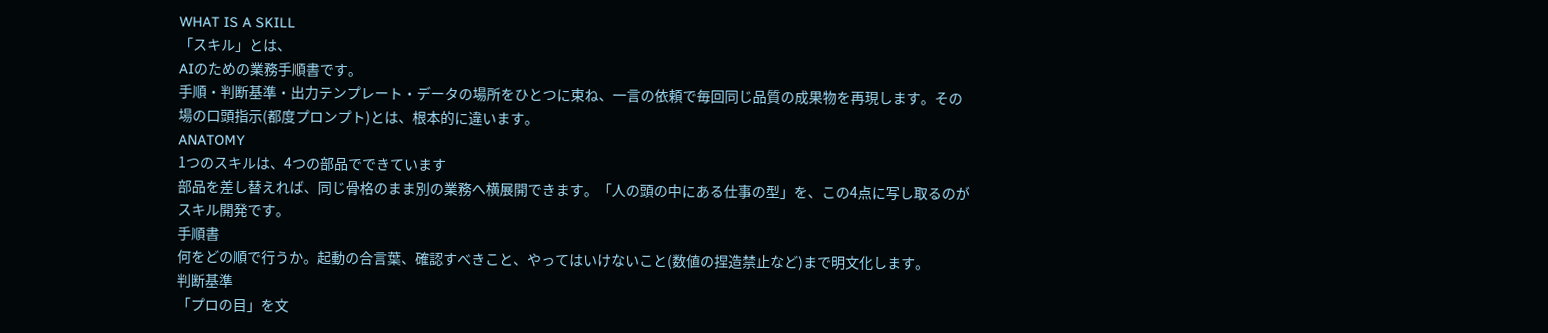WHAT IS A SKILL
「スキル」とは、
AIのための業務手順書です。
手順・判断基準・出力テンプレート・データの場所をひとつに束ね、一言の依頼で毎回同じ品質の成果物を再現します。その場の口頭指示(都度プロンプト)とは、根本的に違います。
ANATOMY
1つのスキルは、4つの部品でできています
部品を差し替えれば、同じ骨格のまま別の業務へ横展開できます。「人の頭の中にある仕事の型」を、この4点に写し取るのがスキル開発です。
手順書
何をどの順で行うか。起動の合言葉、確認すべきこと、やってはいけないこと(数値の捏造禁止など)まで明文化します。
判断基準
「プロの目」を文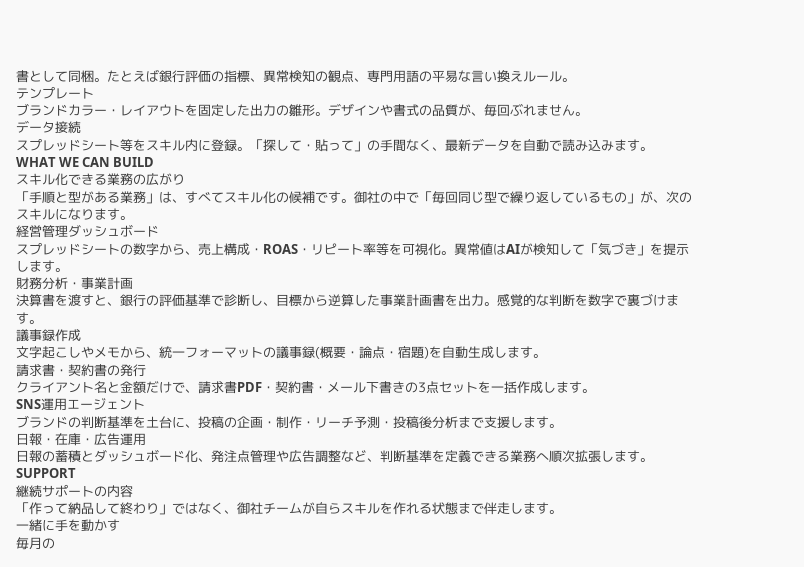書として同梱。たとえば銀行評価の指標、異常検知の観点、専門用語の平易な言い換えルール。
テンプレート
ブランドカラー・レイアウトを固定した出力の雛形。デザインや書式の品質が、毎回ぶれません。
データ接続
スプレッドシート等をスキル内に登録。「探して・貼って」の手間なく、最新データを自動で読み込みます。
WHAT WE CAN BUILD
スキル化できる業務の広がり
「手順と型がある業務」は、すべてスキル化の候補です。御社の中で「毎回同じ型で繰り返しているもの」が、次のスキルになります。
経営管理ダッシュボード
スプレッドシートの数字から、売上構成・ROAS・リピート率等を可視化。異常値はAIが検知して「気づき」を提示します。
財務分析・事業計画
決算書を渡すと、銀行の評価基準で診断し、目標から逆算した事業計画書を出力。感覚的な判断を数字で裏づけます。
議事録作成
文字起こしやメモから、統一フォーマットの議事録(概要・論点・宿題)を自動生成します。
請求書・契約書の発行
クライアント名と金額だけで、請求書PDF・契約書・メール下書きの3点セットを一括作成します。
SNS運用エージェント
ブランドの判断基準を土台に、投稿の企画・制作・リーチ予測・投稿後分析まで支援します。
日報・在庫・広告運用
日報の蓄積とダッシュボード化、発注点管理や広告調整など、判断基準を定義できる業務へ順次拡張します。
SUPPORT
継続サポートの内容
「作って納品して終わり」ではなく、御社チームが自らスキルを作れる状態まで伴走します。
一緒に手を動かす
毎月の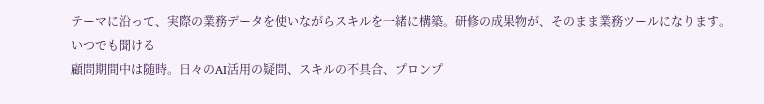テーマに沿って、実際の業務データを使いながらスキルを一緒に構築。研修の成果物が、そのまま業務ツールになります。
いつでも聞ける
顧問期間中は随時。日々のAI活用の疑問、スキルの不具合、プロンプ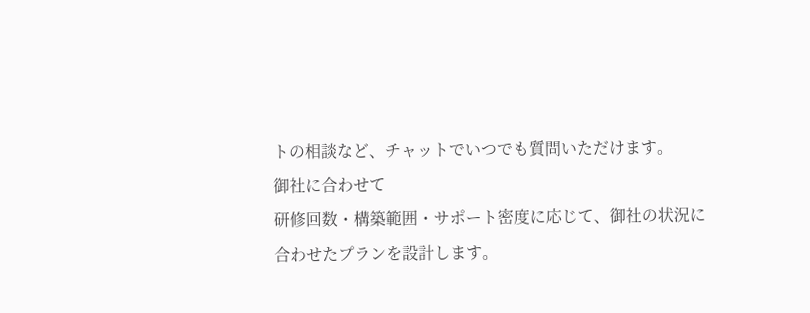トの相談など、チャットでいつでも質問いただけます。
御社に合わせて
研修回数・構築範囲・サポート密度に応じて、御社の状況に合わせたプランを設計します。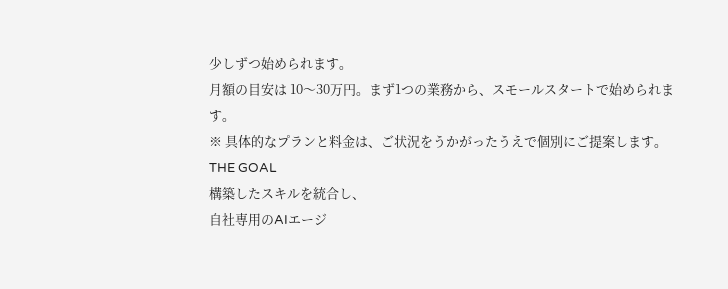少しずつ始められます。
月額の目安は 10〜30万円。まず1つの業務から、スモールスタートで始められます。
※ 具体的なプランと料金は、ご状況をうかがったうえで個別にご提案します。
THE GOAL
構築したスキルを統合し、
自社専用のAIエージ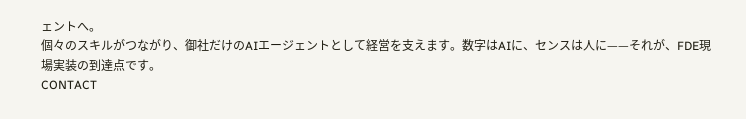ェントへ。
個々のスキルがつながり、御社だけのAIエージェントとして経営を支えます。数字はAIに、センスは人に——それが、FDE現場実装の到達点です。
CONTACT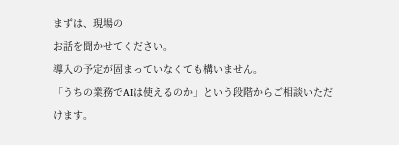まずは、現場の
お話を聞かせてください。
導入の予定が固まっていなくても構いません。
「うちの業務でAIは使えるのか」という段階からご相談いただけます。